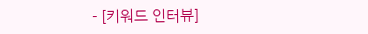- [키워드 인터뷰]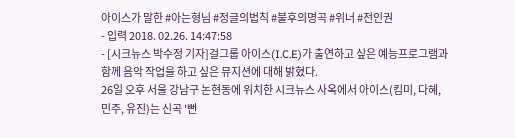아이스가 말한 #아는형님 #정글의법칙 #불후의명곡 #위너 #전인권
- 입력 2018. 02.26. 14:47:58
- [시크뉴스 박수정 기자]걸그룹 아이스(I.C.E)가 출연하고 싶은 예능프로그램과 함께 음악 작업을 하고 싶은 뮤지션에 대해 밝혔다.
26일 오후 서울 강남구 논현동에 위치한 시크뉴스 사옥에서 아이스(킴미, 다혜, 민주, 유진)는 신곡 '뻔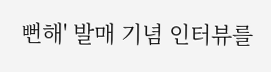뻔해' 발매 기념 인터뷰를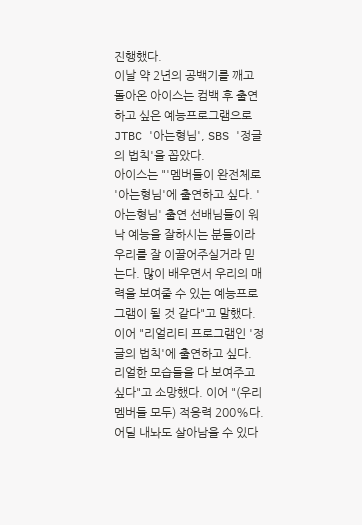진행했다.
이날 약 2년의 공백기를 깨고 돌아온 아이스는 컴백 후 출연하고 싶은 예능프로그램으로 JTBC '아는형님', SBS '정글의 법칙'을 꼽았다.
아이스는 "'멤버들이 완전체로 '아는형님'에 출연하고 싶다. '아는형님' 출연 선배님들이 워낙 예능을 잘하시는 분들이라 우리를 잘 이끌어주실거라 믿는다. 많이 배우면서 우리의 매력을 보여줄 수 있는 예능프로그램이 될 것 같다"고 말했다.
이어 "리얼리티 프로그램인 '정글의 법칙'에 출연하고 싶다. 리얼한 모습들을 다 보여주고 싶다"고 소망했다. 이어 "(우리 멤버들 모두) 적응력 200%다. 어딜 내놔도 살아남을 수 있다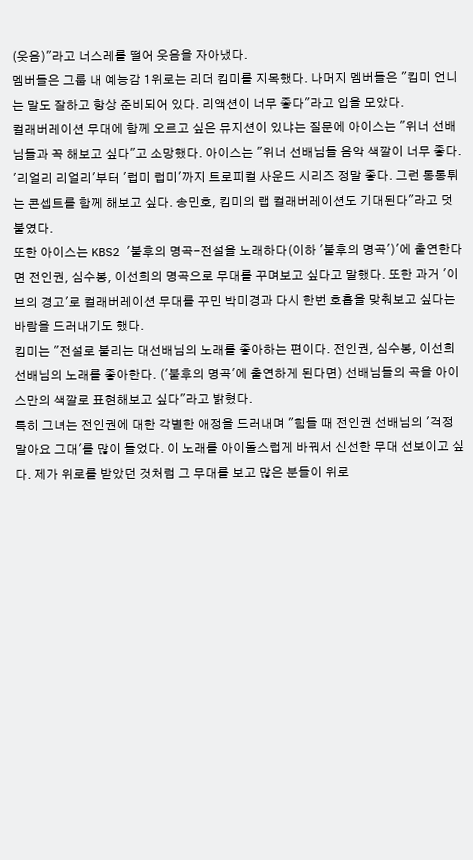(웃음)"라고 너스레를 떨어 웃음을 자아냈다.
멤버들은 그룹 내 예능감 1위로는 리더 킴미를 지목했다. 나머지 멤버들은 "킴미 언니는 말도 잘하고 항상 준비되어 있다. 리액션이 너무 좋다"라고 입을 모았다.
컬래버레이션 무대에 함께 오르고 싶은 뮤지션이 있냐는 질문에 아이스는 "위너 선배님들과 꼭 해보고 싶다"고 소망했다. 아이스는 "위너 선배님들 음악 색깔이 너무 좋다. '리얼리 리얼리'부터 '럽미 럽미'까지 트로피컬 사운드 시리즈 정말 좋다. 그런 통통튀는 콘셉트를 함께 해보고 싶다. 송민호, 킴미의 랩 컬래버레이션도 기대된다"라고 덧붙였다.
또한 아이스는 KBS2 '불후의 명곡-전설을 노래하다(이하 '불후의 명곡')'에 출연한다면 전인권, 심수봉, 이선희의 명곡으로 무대를 꾸며보고 싶다고 말했다. 또한 과거 '이브의 경고'로 컬래버레이션 무대를 꾸민 박미경과 다시 한번 호흡을 맞춰보고 싶다는 바람을 드러내기도 했다.
킴미는 "전설로 불리는 대선배님의 노래를 좋아하는 편이다. 전인권, 심수봉, 이선희 선배님의 노래를 좋아한다. ('불후의 명곡'에 출연하게 된다면) 선배님들의 곡을 아이스만의 색깔로 표현해보고 싶다"라고 밝혔다.
특히 그녀는 전인권에 대한 각별한 애정을 드러내며 "힘들 때 전인권 선배님의 '걱정말아요 그대'를 많이 들었다. 이 노래를 아이돌스럽게 바꿔서 신선한 무대 선보이고 싶다. 제가 위로를 받았던 것처럼 그 무대를 보고 많은 분들이 위로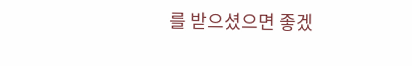를 받으셨으면 좋겠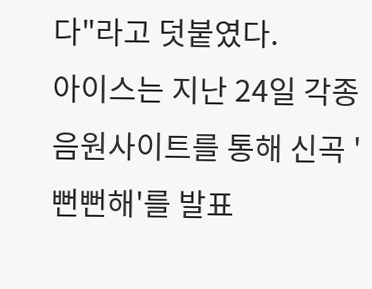다"라고 덧붙였다.
아이스는 지난 24일 각종 음원사이트를 통해 신곡 '뻔뻔해'를 발표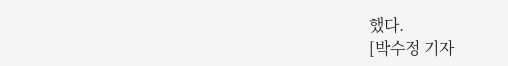했다.
[박수정 기자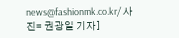news@fashionmk.co.kr/ 사진= 권광일 기자]